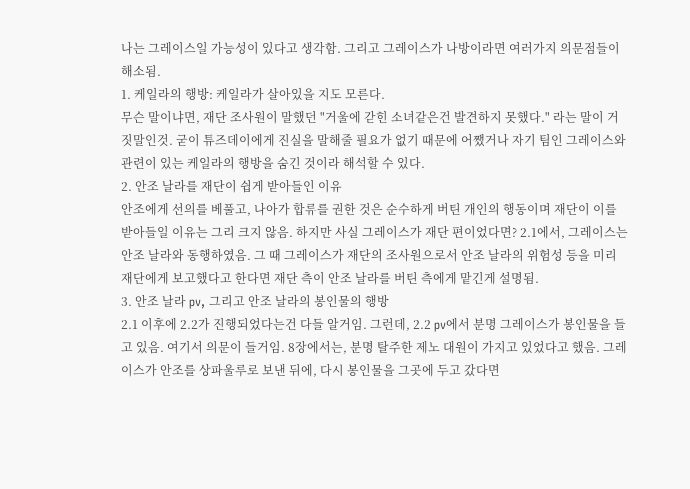나는 그레이스일 가능성이 있다고 생각함. 그리고 그레이스가 나방이라면 여러가지 의문점들이 해소됨.
1. 케일라의 행방: 케일라가 살아있을 지도 모른다.
무슨 말이냐면, 재단 조사원이 말했던 "거울에 갇힌 소녀같은건 발견하지 못했다." 라는 말이 거짓말인것. 굳이 튜즈데이에게 진실을 말해줄 필요가 없기 때문에 어쨌거나 자기 팀인 그레이스와 관련이 있는 케일라의 행방을 숨긴 것이라 해석할 수 있다.
2. 안조 날라를 재단이 쉽게 받아들인 이유
안조에게 선의를 베풀고, 나아가 합류를 권한 것은 순수하게 버틴 개인의 행동이며 재단이 이를 받아들일 이유는 그리 크지 않음. 하지만 사실 그레이스가 재단 편이었다면? 2.1에서, 그레이스는 안조 날라와 동행하였음. 그 때 그레이스가 재단의 조사원으로서 안조 날라의 위험성 등을 미리 재단에게 보고했다고 한다면 재단 측이 안조 날라를 버틴 측에게 맡긴게 설명됨.
3. 안조 날라 pv, 그리고 안조 날라의 봉인물의 행방
2.1 이후에 2.2가 진행되었다는건 다들 알거임. 그런데, 2.2 pv에서 분명 그레이스가 봉인물을 들고 있음. 여기서 의문이 들거임. 8장에서는, 분명 탈주한 제노 대원이 가지고 있었다고 했음. 그레이스가 안조를 상파울루로 보낸 뒤에, 다시 봉인물을 그곳에 두고 갔다면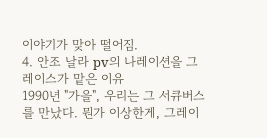이야기가 맞아 떨어짐.
4. 안조 날라 pv의 나레이션을 그레이스가 맡은 이유
1990년 "가을", 우리는 그 서큐버스를 만났다. 뭔가 이상한게, 그레이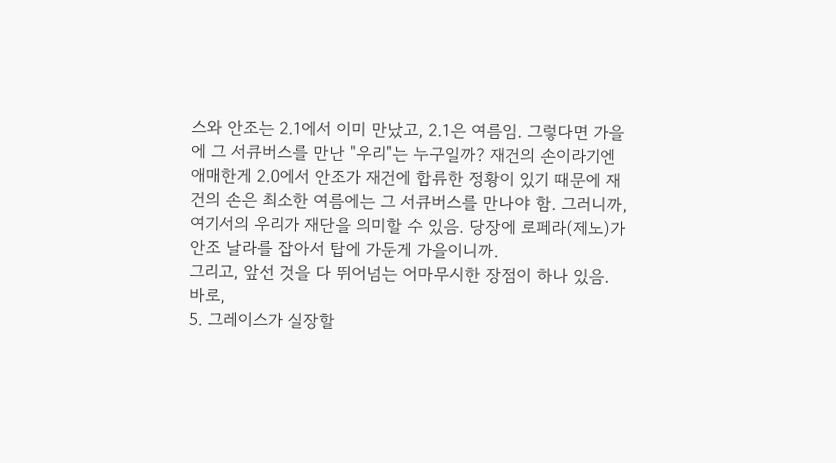스와 안조는 2.1에서 이미 만났고, 2.1은 여름임. 그렇다면 가을에 그 서큐버스를 만난 "우리"는 누구일까? 재건의 손이라기엔 애매한게 2.0에서 안조가 재건에 합류한 정황이 있기 때문에 재건의 손은 최소한 여름에는 그 서큐버스를 만나야 함. 그러니까, 여기서의 우리가 재단을 의미할 수 있음. 당장에 로페라(제노)가 안조 날라를 잡아서 탑에 가둔게 가을이니까.
그리고, 앞선 것을 다 뛰어넘는 어마무시한 장점이 하나 있음.
바로,
5. 그레이스가 실장할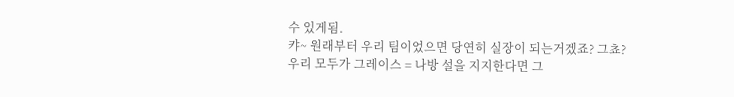수 있게됨.
캬~ 원래부터 우리 팀이었으면 당연히 실장이 되는거겠죠? 그쵸?
우리 모두가 그레이스 = 나방 설을 지지한다면 그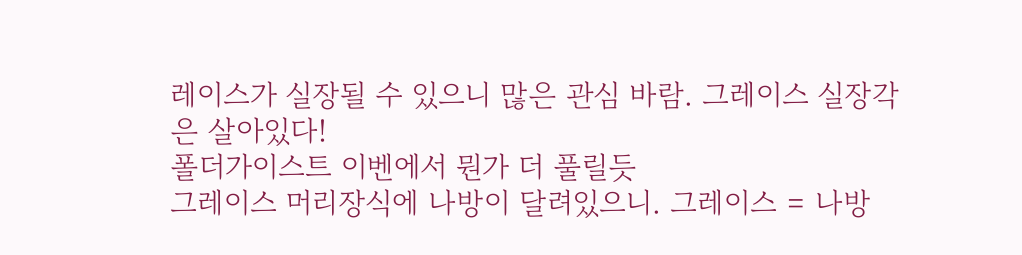레이스가 실장될 수 있으니 많은 관심 바람. 그레이스 실장각은 살아있다!
폴더가이스트 이벤에서 뭔가 더 풀릴듯
그레이스 머리장식에 나방이 달려있으니. 그레이스 = 나방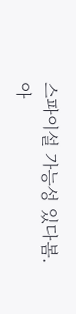스파이설 가능성 있다봄.
아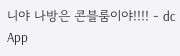니야 나방은 콘블룸이야!!!! - dc App